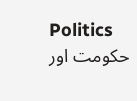Politics
حکومت اور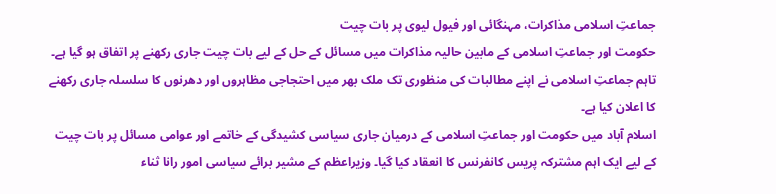جماعتِ اسلامی مذاکرات، مہنگائی اور فیول لیوی پر بات چیت
حکومت اور جماعتِ اسلامی کے مابین حالیہ مذاکرات میں مسائل کے حل کے لیے بات چیت جاری رکھنے پر اتفاق ہو گیا ہے۔ تاہم جماعتِ اسلامی نے اپنے مطالبات کی منظوری تک ملک بھر میں احتجاجی مظاہروں اور دھرنوں کا سلسلہ جاری رکھنے کا اعلان کیا ہے۔
اسلام آباد میں حکومت اور جماعتِ اسلامی کے درمیان جاری سیاسی کشیدگی کے خاتمے اور عوامی مسائل پر بات چیت کے لیے ایک اہم مشترکہ پریس کانفرنس کا انعقاد کیا گیا۔ وزیراعظم کے مشیر برائے سیاسی امور رانا ثناء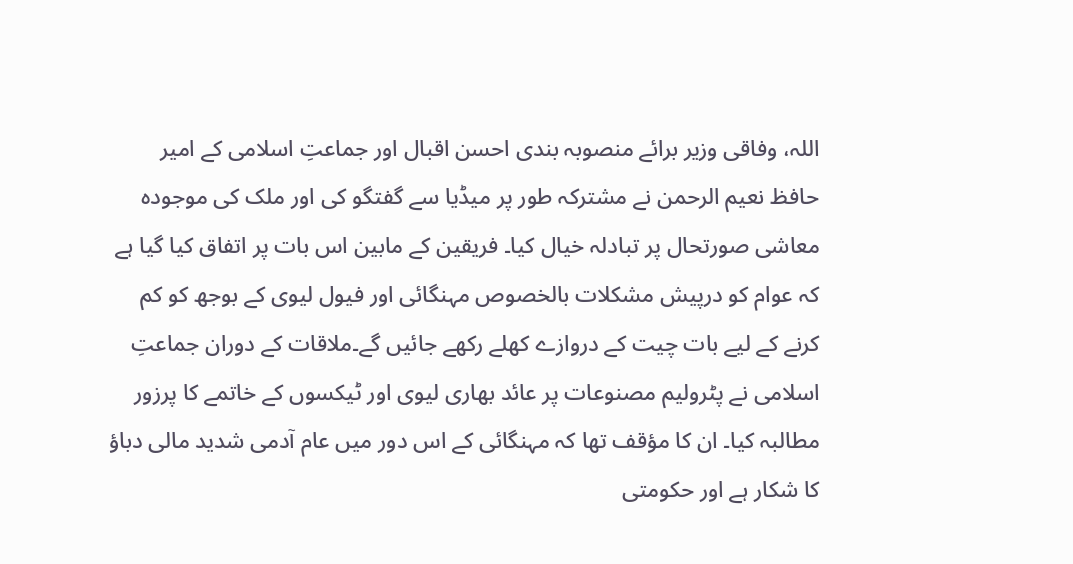اللہ، وفاقی وزیر برائے منصوبہ بندی احسن اقبال اور جماعتِ اسلامی کے امیر حافظ نعیم الرحمن نے مشترکہ طور پر میڈیا سے گفتگو کی اور ملک کی موجودہ معاشی صورتحال پر تبادلہ خیال کیا۔ فریقین کے مابین اس بات پر اتفاق کیا گیا ہے کہ عوام کو درپیش مشکلات بالخصوص مہنگائی اور فیول لیوی کے بوجھ کو کم کرنے کے لیے بات چیت کے دروازے کھلے رکھے جائیں گے۔ملاقات کے دوران جماعتِ اسلامی نے پٹرولیم مصنوعات پر عائد بھاری لیوی اور ٹیکسوں کے خاتمے کا پرزور مطالبہ کیا۔ ان کا مؤقف تھا کہ مہنگائی کے اس دور میں عام آدمی شدید مالی دباؤ کا شکار ہے اور حکومتی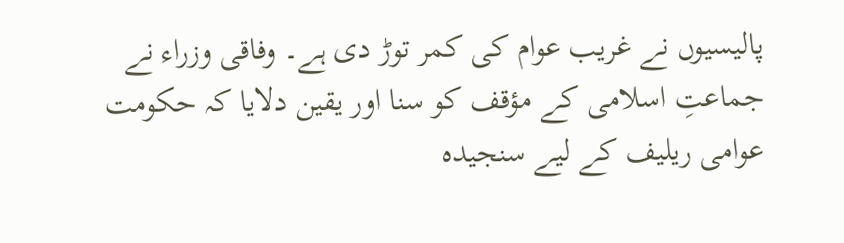پالیسیوں نے غریب عوام کی کمر توڑ دی ہے۔ وفاقی وزراء نے جماعتِ اسلامی کے مؤقف کو سنا اور یقین دلایا کہ حکومت عوامی ریلیف کے لیے سنجیدہ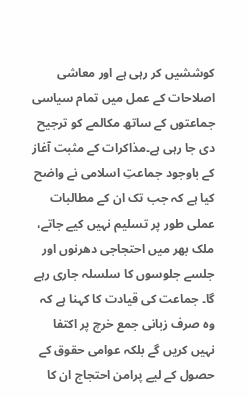کوششیں کر رہی ہے اور معاشی اصلاحات کے عمل میں تمام سیاسی جماعتوں کے ساتھ مکالمے کو ترجیح دی جا رہی ہے۔مذاکرات کے مثبت آغاز کے باوجود جماعتِ اسلامی نے واضح کیا ہے کہ جب تک ان کے مطالبات عملی طور پر تسلیم نہیں کیے جاتے، ملک بھر میں احتجاجی دھرنوں اور جلسے جلوسوں کا سلسلہ جاری رہے گا۔ جماعت کی قیادت کا کہنا ہے کہ وہ صرف زبانی جمع خرچ پر اکتفا نہیں کریں گے بلکہ عوامی حقوق کے حصول کے لیے پرامن احتجاج ان کا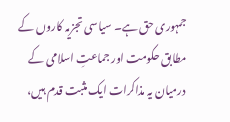جمہوری حق ہے۔ سیاسی تجزیہ کاروں کے مطابق حکومت اور جماعتِ اسلامی کے درمیان یہ مذاکرات ایک مثبت قدم ہیں،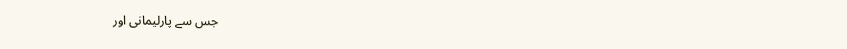جس سے پارلیمانی اور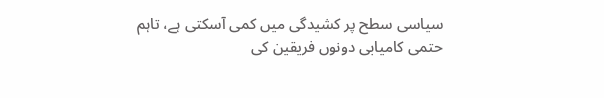سیاسی سطح پر کشیدگی میں کمی آسکتی ہے، تاہم حتمی کامیابی دونوں فریقین کی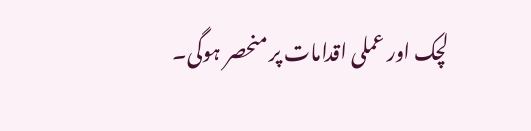لچک اور عملی اقدامات پر منحصر ہوگی۔